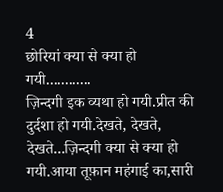4
छोरियां क्या से क्या हो गयी............
ज़िन्दगी इक व्यथा हो गयी.प्रीत की दुर्दशा हो गयी.देखते, देखते, देखते...ज़िन्दगी क्या से क्या हो गयी.आया तूफ़ान महंगाई का,सारी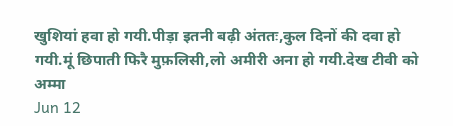खुशियां हवा हो गयी.पीड़ा इतनी बढ़ी अंततः,कुल दिनों की दवा हो गयी.मूं छिपाती फिरै मुफ़लिसी,लो अमीरी अना हो गयी.देख टीवी को अम्मा
Jun 12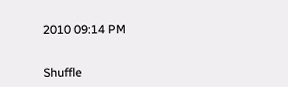2010 09:14 PM


Shuffle